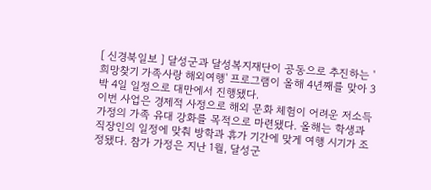[ 신경북일보 ] 달성군과 달성복지재단이 공동으로 추진하는 '희망찾기 가족사랑 해외여행' 프로그램이 올해 4년째를 맞아 3박 4일 일정으로 대만에서 진행됐다.
이번 사업은 경제적 사정으로 해외 문화 체험이 어려운 저소득 가정의 가족 유대 강화를 목적으로 마련됐다. 올해는 학생과 직장인의 일정에 맞춰 방학과 휴가 기간에 맞게 여행 시기가 조정됐다. 참가 가정은 지난 1월, 달성군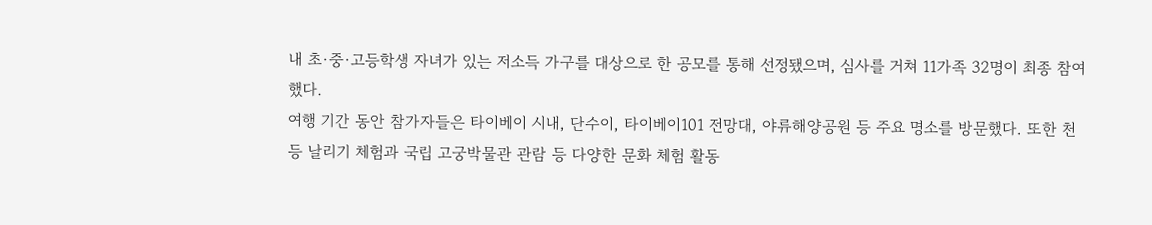내 초·중·고등학생 자녀가 있는 저소득 가구를 대상으로 한 공모를 통해 선정됐으며, 심사를 거쳐 11가족 32명이 최종 참여했다.
여행 기간 동안 참가자들은 타이베이 시내, 단수이, 타이베이101 전망대, 야류해양공원 등 주요 명소를 방문했다. 또한 천등 날리기 체험과 국립 고궁박물관 관람 등 다양한 문화 체험 활동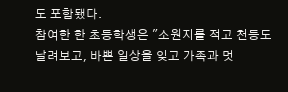도 포함됐다.
참여한 한 초등학생은 "소원지를 적고 천등도 날려보고, 바쁜 일상을 잊고 가족과 멋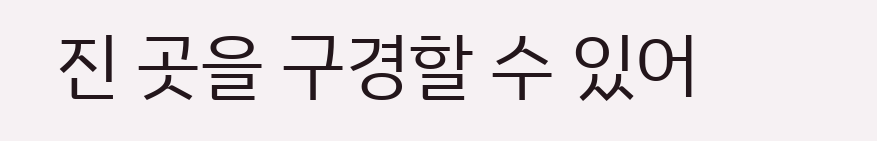진 곳을 구경할 수 있어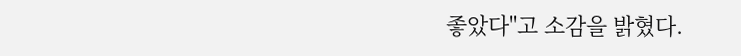좋았다"고 소감을 밝혔다.